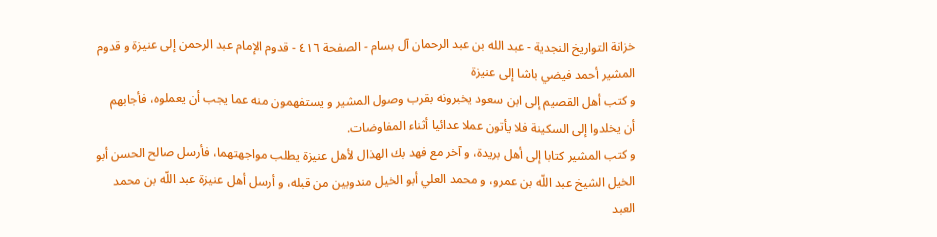خزانة التواريخ النجدية - عبد الله بن عبد الرحمان آل بسام - الصفحة ٤١٦ - قدوم الإمام عبد الرحمن إلى عنيزة و قدوم المشير أحمد فيضي باشا إلى عنيزة
و كتب أهل القصيم إلى ابن سعود يخبرونه بقرب وصول المشير و يستفهمون منه عما يجب أن يعملوه، فأجابهم أن يخلدوا إلى السكينة فلا يأتون عملا عدائيا أثناء المفاوضات.
و كتب المشير كتابا إلى أهل بريدة، و آخر مع فهد بك الهذال لأهل عنيزة يطلب مواجهتهما، فأرسل صالح الحسن أبو الخيل الشيخ عبد اللّه بن عمرو، و محمد العلي أبو الخيل مندوبين من قبله، و أرسل أهل عنيزة عبد اللّه بن محمد العبد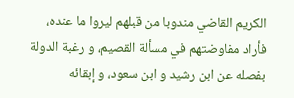الكريم القاضي مندوبا من قبلهم ليروا ما عنده، فأراد مفاوضتهم في مسألة القصيم، و رغبة الدولة بفصله عن ابن رشيد و ابن سعود، و إبقائه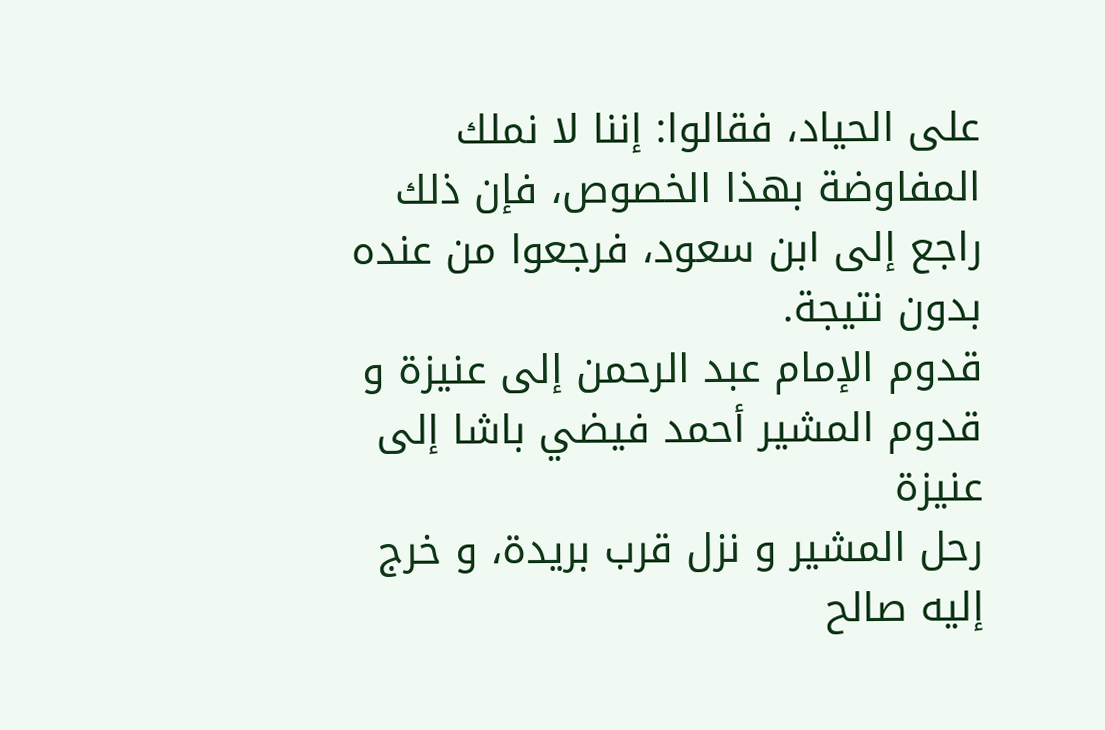على الحياد، فقالوا: إننا لا نملك المفاوضة بهذا الخصوص، فإن ذلك راجع إلى ابن سعود، فرجعوا من عنده بدون نتيجة.
قدوم الإمام عبد الرحمن إلى عنيزة و قدوم المشير أحمد فيضي باشا إلى عنيزة
رحل المشير و نزل قرب بريدة، و خرج إليه صالح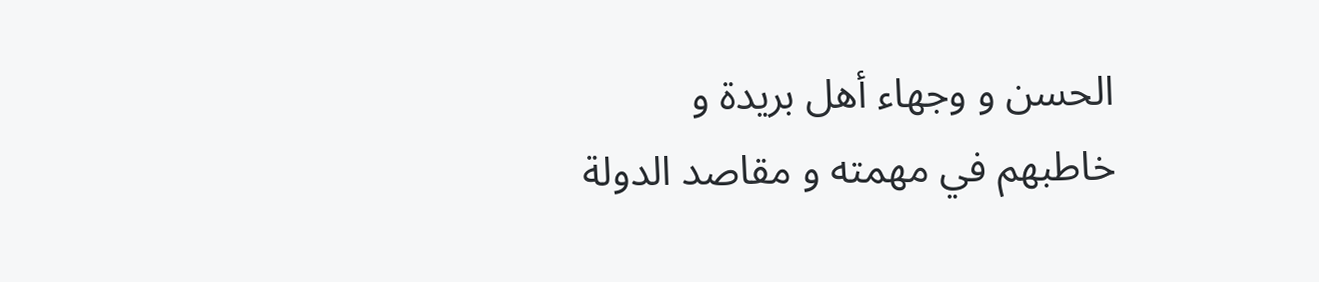الحسن و وجهاء أهل بريدة و خاطبهم في مهمته و مقاصد الدولة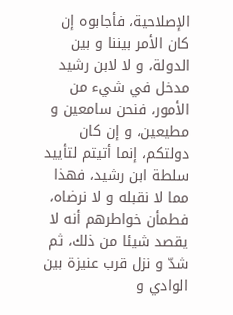الإصلاحية، فأجابوه إن كان الأمر بيننا و بين الدولة، و لا لابن رشيد مدخل في شيء من الأمور، فنحن سامعين و مطيعين، و إن كان دولتكم، إنما أتيتم لتأييد سلطة ابن رشيد، فهذا مما لا نقبله و لا نرضاه، فطمأن خواطرهم أنه لا يقصد شيئا من ذلك، ثم شدّ و نزل قرب عنيزة بين الوادي و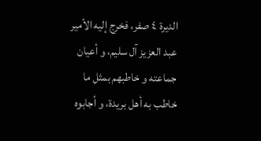الديرة ٤ صفر، فخرج إليه الأمير عبد العزيز آل سليم، و أعيان جماعته و خاطبهم بمثل ما خاطب به أهل بريدة، و أجابوه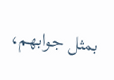بمثل جوابهم،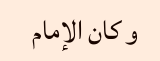و كان الإمام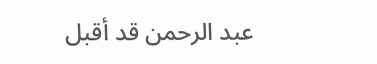عبد الرحمن قد أقبل